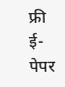फ्री ई-पेपर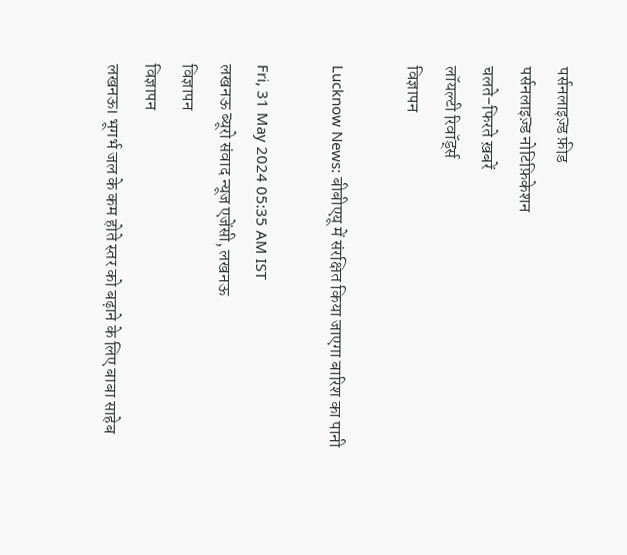पर्सनलाइज़्ड फ़ीड
पर्सनलाइज़्ड नोटिफ़िकेशन
चलते-फिरते ख़बरें
लॉयल्टी रिवॉर्ड्स
विज्ञापन

Lucknow News: बीबीएयू में संरक्षित किया जाएगा बारिश का पानी

Fri, 31 May 2024 05:35 AM IST
लखनऊ ब्यूरो संवाद न्यूज एजेंसी, लखनऊ
विज्ञापन
विज्ञापन
लखनऊ। भूगर्भ जल के कम होते स्तर को बढ़ाने के लिए बाबा साहेब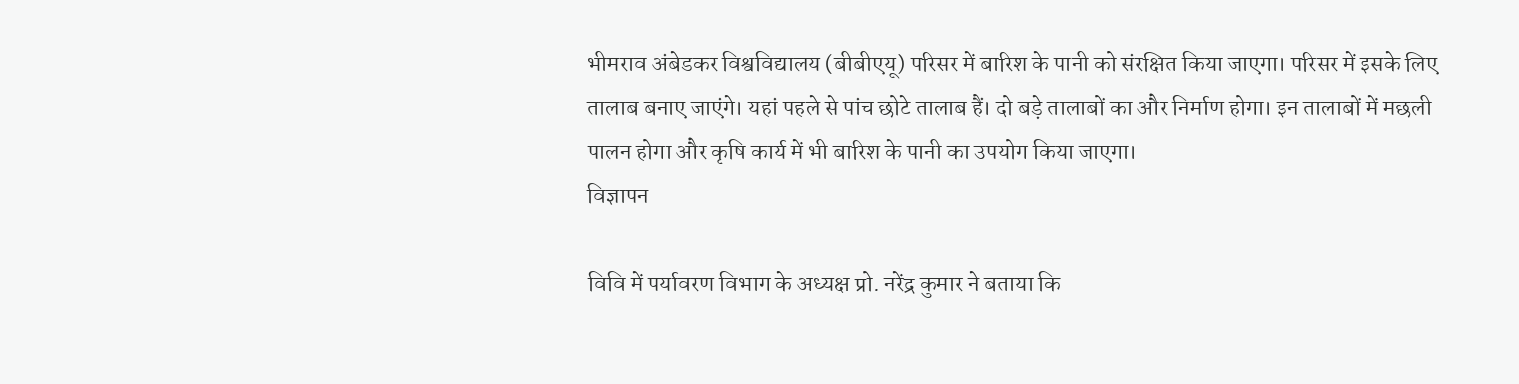भीमराव अंबेडकर विश्वविद्यालय (बीबीएयू) परिसर में बारिश के पानी को संरक्षित किया जाएगा। परिसर में इसके लिए तालाब बनाए जाएंगे। यहां पहले से पांच छोटे तालाब हैं। दो बड़े तालाबों का और निर्माण होगा। इन तालाबों में मछली पालन होगा और कृषि कार्य में भी बारिश के पानी का उपयोग किया जाएगा।
विज्ञापन

विवि में पर्यावरण विभाग के अध्यक्ष प्रो. नरेंद्र कुमार ने बताया कि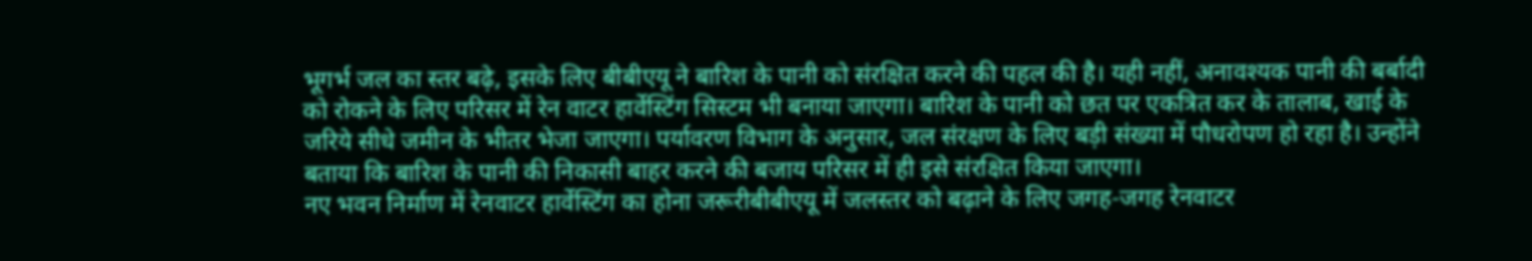भूगर्भ जल का स्तर बढ़े, इसके लिए बीबीएयू ने बारिश के पानी को संरक्षित करने की पहल की है। यही नहीं, अनावश्यक पानी की बर्बादी को रोकने के लिए परिसर में रेन वाटर हार्वेस्टिंग सिस्टम भी बनाया जाएगा। बारिश के पानी को छत पर एकत्रित कर के तालाब, खाई के जरिये सीधे जमीन के भीतर भेजा जाएगा। पर्यावरण विभाग के अनुसार, जल संरक्षण के लिए बड़ी संख्या में पौधरोपण हो रहा है। उन्होंने बताया कि बारिश के पानी की निकासी बाहर करने की बजाय परिसर में ही इसे संरक्षित किया जाएगा।
नए भवन निर्माण में रेनवाटर हार्वेस्टिंग का होना जरूरीबीबीएयू में जलस्तर को बढ़ाने के लिए जगह-जगह रेनवाटर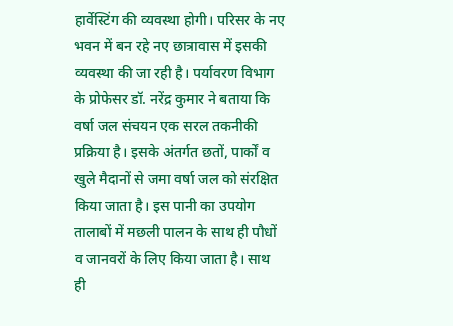हार्वेस्टिंग की व्यवस्था होगी। परिसर के नए भवन में बन रहे नए छात्रावास में इसकी व्यवस्था की जा रही है। पर्यावरण विभाग के प्रोफेसर डॉ. नरेंद्र कुमार ने बताया कि वर्षा जल संचयन एक सरल तकनीकी प्रक्रिया है। इसके अंतर्गत छतों, पार्कों व खुले मैदानों से जमा वर्षा जल को संरक्षित किया जाता है। इस पानी का उपयोग तालाबों में मछली पालन के साथ ही पौधों व जानवरों के लिए किया जाता है। साथ ही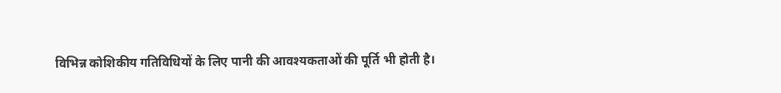विभिन्न कोशिकीय गतिविधियों के लिए पानी की आवश्यकताओं की पूर्ति भी होती है।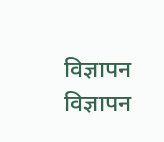विज्ञापन
विज्ञापन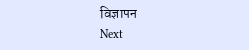विज्ञापन
Next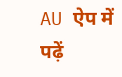AU ऐप में पढ़ें